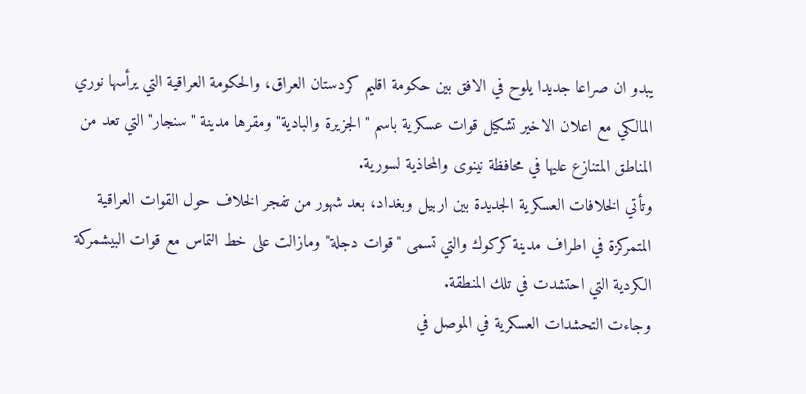يبدو ان صراعا جديدا يلوح في الافق بين حكومة اقليم كردستان العراق، والحكومة العراقية التي يرأسها نوري المالكي مع اعلان الاخير تشكيل قوات عسكرية باسم "الجزيرة والبادية" ومقرها مدينة "سنجار" التي تعد من المناطق المتنازع عليها في محافظة نينوى والمحاذية لسورية.
وتأتي الخلافات العسكرية الجديدة بين اربيل وبغداد، بعد شهور من تفجر الخلاف حول القوات العراقية المتمركزة في اطراف مدينة كركوك والتي تسمى "قوات دجلة" ومازالت على خط التماس مع قوات البيشمركة الكردية التي احتشدت في تلك المنطقة.
وجاءت التحشدات العسكرية في الموصل في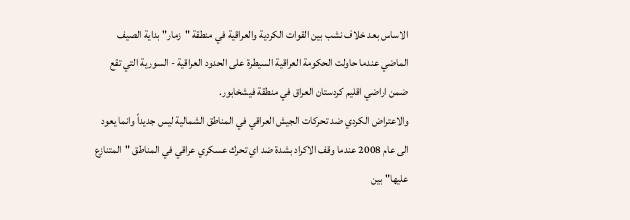الاساس بعد خلاف نشب بين القوات الكردية والعراقية في منطقة "زمار" بداية الصيف الماضي عندما حاولت الحكومة العراقية السيطرة على الحدود العراقية - السورية التي تقع ضمن اراضي اقليم كردستان العراق في منطقة فيشخابور.
والاعتراض الكردي ضد تحركات الجيش العراقي في المناطق الشمالية ليس جديداً وانما يعود الى عام 2008 عندما وقف الاكراد بشدة ضد اي تحرك عسكري عراقي في المناطق "المتنازع عليها" بين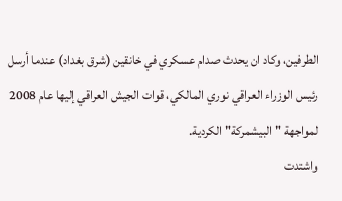الطرفين، وكاد ان يحدث صدام عسكري في خانقين (شرق بغداد) عندما أرسل رئيس الوزراء العراقي نوري المالكي، قوات الجيش العراقي إليها عام 2008 لمواجهة "البيشمركة" الكردية.
واشتدت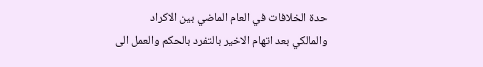حدة الخلافات في العام الماضي بين الاكراد والمالكي بعد اتهام الاخير بالتفرد بالحكم والعمل الى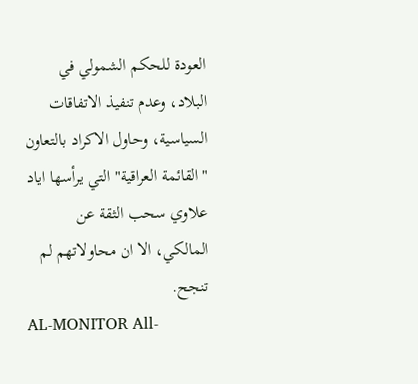العودة للحكم الشمولي في البلاد، وعدم تنفيذ الاتفاقات السياسية، وحاول الاكراد بالتعاون "القائمة العراقية" التي يرأسها اياد علاوي سحب الثقة عن المالكي، الا ان محاولاتهم لم تنجح.
AL-MONITOR All-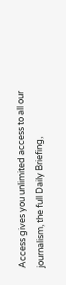Access gives you unlimited access to all our journalism, the full Daily Briefing,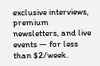exclusive interviews, premium newsletters, and live events — for less than $2/week.